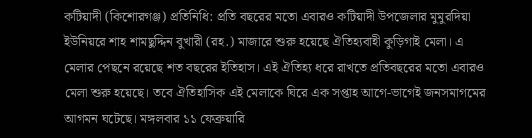কটিয়াদী (কিশোরগঞ্জ) প্রতিনিধি: প্রতি বছরের মতো এবারও কটিয়াদী উপজেলার মুমুরদিয়া ইউনিয়রে শাহ শামছুদ্দিন বুখারী (রহ.) মাজারে শুরু হয়েছে ঐতিহ্যবাহী কুড়িগাই মেলা। এ মেলার পেছনে রয়েছে শত বছরের ইতিহাস। এই ঐতিহ্য ধরে রাখতে প্রতিবছরের মতো এবারও মেলা শুরু হয়েছে। তবে ঐতিহাসিক এই মেলাকে ঘিরে এক সপ্তাহ আগে-ভাগেই জনসমাগমের আগমন ঘটেছে। মঙ্গলবার ১১ ফেব্রুয়ারি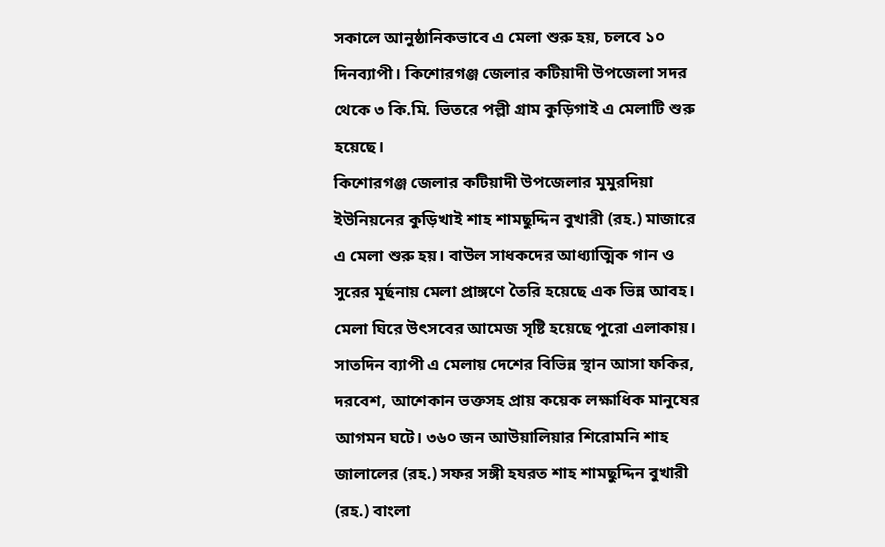সকালে আনুষ্ঠানিকভাবে এ মেলা শুরু হয়, চলবে ১০ দিনব্যাপী। কিশোরগঞ্জ জেলার কটিয়াদী উপজেলা সদর থেকে ৩ কি.মি. ভিতরে পল্লী গ্রাম কুড়িগাই এ মেলাটি শুরু হয়েছে।
কিশোরগঞ্জ জেলার কটিয়াদী উপজেলার মুমুরদিয়া ইউনিয়নের কুড়িখাই শাহ শামছুদ্দিন বুখারী (রহ.) মাজারে এ মেলা শুরু হয়। বাউল সাধকদের আধ্যাত্মিক গান ও সুরের মূর্ছনায় মেলা প্রাঙ্গণে তৈরি হয়েছে এক ভিন্ন আবহ। মেলা ঘিরে উৎসবের আমেজ সৃষ্টি হয়েছে পুরো এলাকায়। সাতদিন ব্যাপী এ মেলায় দেশের বিভিন্ন স্থান আসা ফকির, দরবেশ, আশেকান ভক্তসহ প্রায় কয়েক লক্ষাধিক মানুষের আগমন ঘটে। ৩৬০ জন আউয়ালিয়ার শিরোমনি শাহ জালালের (রহ.) সফর সঙ্গী হযরত শাহ শামছুদ্দিন বুখারী (রহ.) বাংলা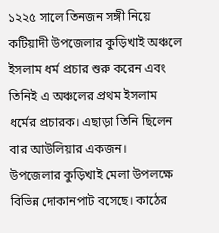১২২৫ সালে তিনজন সঙ্গী নিয়ে কটিয়াদী উপজেলার কুড়িখাই অঞ্চলে ইসলাম ধর্ম প্রচার শুরু করেন এবং তিনিই এ অঞ্চলের প্রথম ইসলাম ধর্মের প্রচারক। এছাড়া তিনি ছিলেন বার আউলিয়ার একজন।
উপজেলার কুড়িখাই মেলা উপলক্ষে বিভিন্ন দোকানপাট বসেছে। কাঠের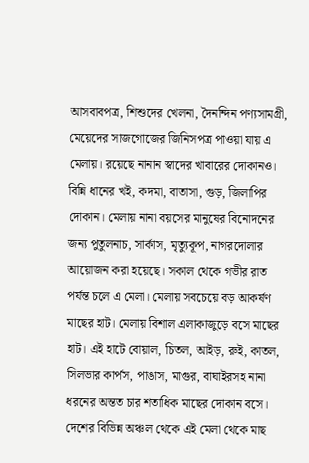আসবাবপত্র, শিশুদের খেলনা, দৈনন্দিন পণ্যসামগ্রী, মেয়েদের সাজগোজের জিনিসপত্র পাওয়া যায় এ মেলায়। রয়েছে নানান স্বাদের খাবারের দোকানও। বিন্নি ধানের খই, কদমা, বাতাসা, গুড়, জিলাপির দোকান। মেলায় নানা বয়সের মানুষের বিনোদনের জন্য পুতুলনাচ, সার্কাস, মৃত্যুকূপ, নাগরদোলার আয়োজন করা হয়েছে। সকাল থেকে গভীর রাত পর্যন্ত চলে এ মেলা। মেলায় সবচেয়ে বড় আকর্ষণ মাছের হাট। মেলায় বিশাল এলাকাজুড়ে বসে মাছের হাট। এই হাটে বোয়াল, চিতল, আইড়, রুই, কাতল, সিলভার কার্পস, পাঙাস, মাগুর, বাঘাইরসহ নানা ধরনের অন্তত চার শতাধিক মাছের দোকান বসে। দেশের বিভিন্ন অঞ্চল থেকে এই মেলা থেকে মাছ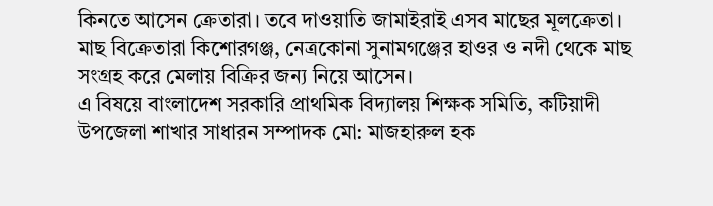কিনতে আসেন ক্রেতারা। তবে দাওয়াতি জামাইরাই এসব মাছের মূলক্রেতা। মাছ বিক্রেতারা কিশোরগঞ্জ, নেত্রকোনা সুনামগঞ্জের হাওর ও নদী থেকে মাছ সংগ্রহ করে মেলায় বিক্রির জন্য নিয়ে আসেন।
এ বিষয়ে বাংলাদেশ সরকারি প্রাথমিক বিদ্যালয় শিক্ষক সমিতি, কটিয়াদী উপজেলা শাখার সাধারন সম্পাদক মো: মাজহারুল হক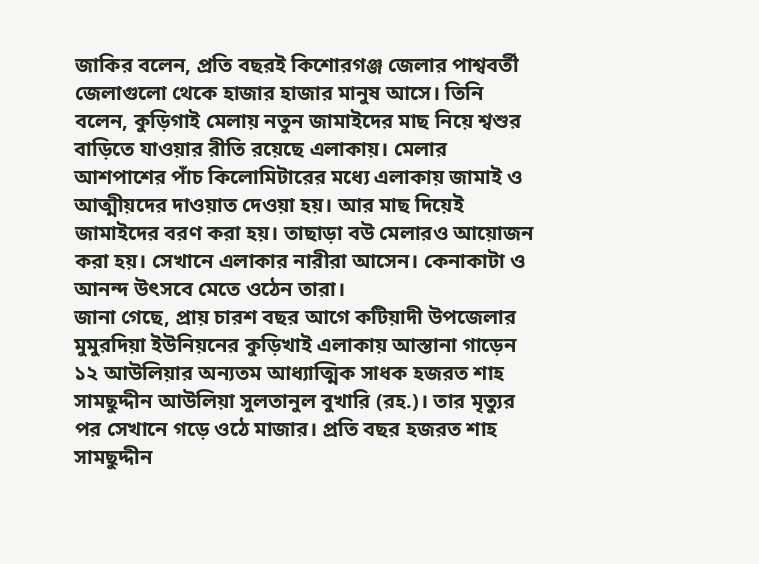জাকির বলেন, প্রতি বছরই কিশোরগঞ্জ জেলার পাশ্ববর্তী জেলাগুলো থেকে হাজার হাজার মানুষ আসে। তিনি বলেন, কুড়িগাই মেলায় নতুন জামাইদের মাছ নিয়ে শ্বশুর বাড়িতে যাওয়ার রীতি রয়েছে এলাকায়। মেলার আশপাশের পাঁচ কিলোমিটারের মধ্যে এলাকায় জামাই ও আত্মীয়দের দাওয়াত দেওয়া হয়। আর মাছ দিয়েই জামাইদের বরণ করা হয়। তাছাড়া বউ মেলারও আয়োজন করা হয়। সেখানে এলাকার নারীরা আসেন। কেনাকাটা ও আনন্দ উৎসবে মেতে ওঠেন তারা।
জানা গেছে, প্রায় চারশ বছর আগে কটিয়াদী উপজেলার মুমুরদিয়া ইউনিয়নের কুড়িখাই এলাকায় আস্তানা গাড়েন ১২ আউলিয়ার অন্যতম আধ্যাত্মিক সাধক হজরত শাহ সামছুদ্দীন আউলিয়া সুলতানুল বুখারি (রহ.)। তার মৃত্যুর পর সেখানে গড়ে ওঠে মাজার। প্রতি বছর হজরত শাহ সামছুদ্দীন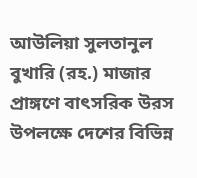আউলিয়া সুলতানুল বুখারি (রহ.) মাজার প্রাঙ্গণে বাৎসরিক উরস উপলক্ষে দেশের বিভিন্ন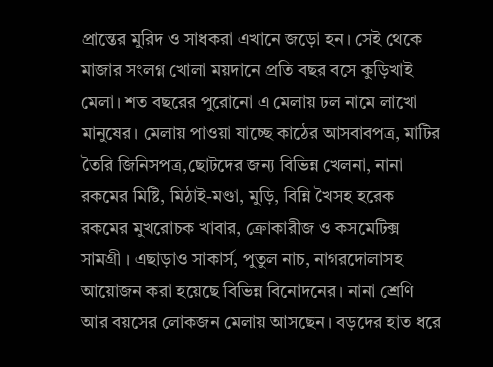প্রান্তের মুরিদ ও সাধকরা এখানে জড়ো হন। সেই থেকে মাজার সংলগ্ন খোলা ময়দানে প্রতি বছর বসে কুড়িখাই মেলা। শত বছরের পুরোনো এ মেলায় ঢল নামে লাখো মানুষের। মেলায় পাওয়া যাচ্ছে কাঠের আসবাবপত্র, মাটির তৈরি জিনিসপত্র,ছোটদের জন্য বিভিন্ন খেলনা, নানা রকমের মিষ্টি, মিঠাই-মণ্ডা, মুড়ি, বিন্নি খৈসহ হরেক রকমের মুখরোচক খাবার, ক্রোকারীজ ও কসমেটিক্স সামগ্রী । এছাড়াও সাকার্স, পুতুল নাচ, নাগরদোলাসহ আয়োজন করা হয়েছে বিভিন্ন বিনোদনের। নানা শ্রেণি আর বয়সের লোকজন মেলায় আসছেন। বড়দের হাত ধরে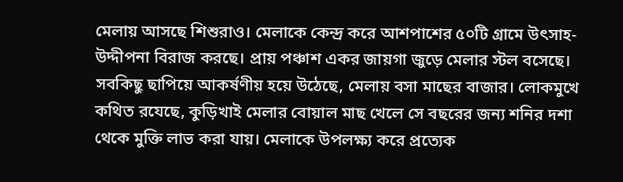মেলায় আসছে শিশুরাও। মেলাকে কেন্দ্র করে আশপাশের ৫০টি গ্রামে উৎসাহ-উদ্দীপনা বিরাজ করছে। প্রায় পঞ্চাশ একর জায়গা জুড়ে মেলার স্টল বসেছে। সবকিছু ছাপিয়ে আকর্ষণীয় হয়ে উঠেছে, মেলায় বসা মাছের বাজার। লোকমুখে কথিত রযেছে, কুড়িখাই মেলার বোয়াল মাছ খেলে সে বছরের জন্য শনির দশা থেকে মুক্তি লাভ করা যায়। মেলাকে উপলক্ষ্য করে প্রত্যেক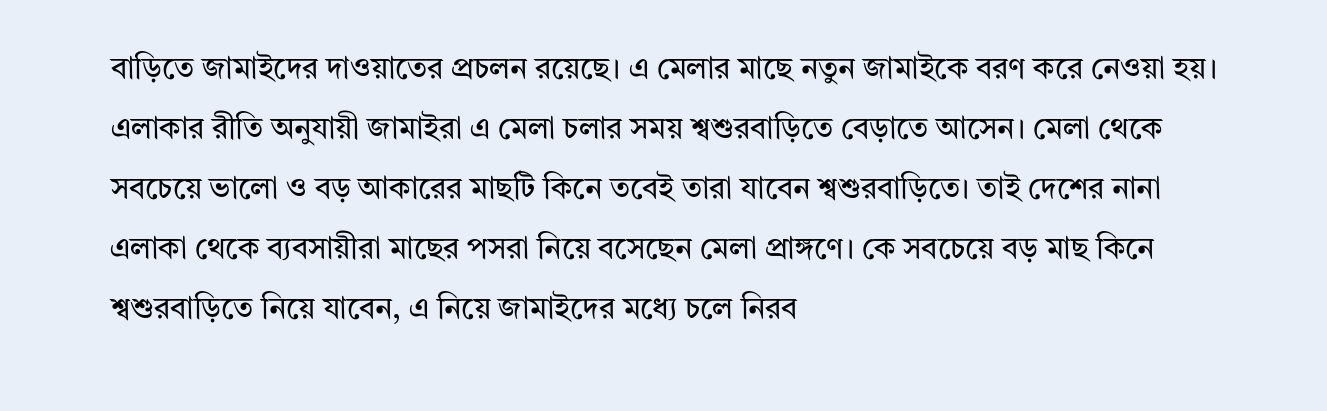বাড়িতে জামাইদের দাওয়াতের প্রচলন রয়েছে। এ মেলার মাছে নতুন জামাইকে বরণ করে নেওয়া হয়। এলাকার রীতি অনুযায়ী জামাইরা এ মেলা চলার সময় শ্বশুরবাড়িতে বেড়াতে আসেন। মেলা থেকে সবচেয়ে ভালো ও বড় আকারের মাছটি কিনে তবেই তারা যাবেন শ্বশুরবাড়িতে। তাই দেশের নানা এলাকা থেকে ব্যবসায়ীরা মাছের পসরা নিয়ে বসেছেন মেলা প্রাঙ্গণে। কে সবচেয়ে বড় মাছ কিনে শ্বশুরবাড়িতে নিয়ে যাবেন, এ নিয়ে জামাইদের মধ্যে চলে নিরব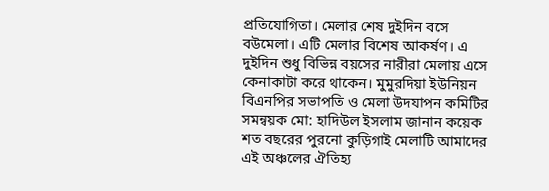প্রতিযোগিতা। মেলার শেষ দুইদিন বসে বউমেলা। এটি মেলার বিশেষ আকর্ষণ। এ দুইদিন শুধু বিভিন্ন বয়সের নারীরা মেলায় এসে কেনাকাটা করে থাকেন। মুমুরদিয়া ইউনিয়ন বিএনপির সভাপতি ও মেলা উদযাপন কমিটির সমন্বয়ক মো: হাদিউল ইসলাম জানান কয়েক শত বছরের পুরনো কুড়িগাই মেলাটি আমাদের এই অঞ্চলের ঐতিহ্য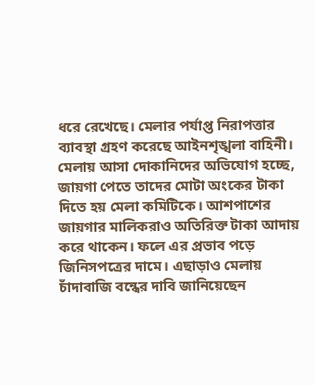ধরে রেখেছে। মেলার পর্যাপ্ত নিরাপত্তার ব্যাবস্থা গ্রহণ করেছে আইনশৃঙ্খলা বাহিনী। মেলায় আসা দোকানিদের অভিযোগ হচ্ছে, জায়গা পেতে তাদের মোটা অংকের টাকা দিতে হয় মেলা কমিটিকে। আশপাশের জায়গার মালিকরাও অতিরিক্ত টাকা আদায় করে থাকেন। ফলে এর প্রভাব পড়ে জিনিসপত্রের দামে। এছাড়াও মেলায় চাঁদাবাজি বন্ধের দাবি জানিয়েছেন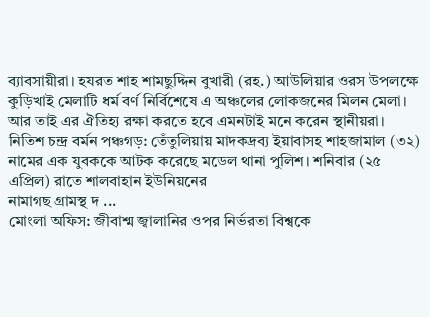ব্যাবসায়ীরা। হযরত শাহ শামছুদ্দিন বুখারী (রহ.) আউলিয়ার ওরস উপলক্ষে কুড়িখাই মেলাটি ধর্ম বর্ণ নির্বিশেষে এ অঞ্চলের লোকজনের মিলন মেলা। আর তাই এর ঐতিহ্য রক্ষা করতে হবে এমনটাই মনে করেন স্থানীয়রা।
নিতিশ চন্দ্র বর্মন পঞ্চগড়: তেঁতুলিয়ায় মাদকদ্রব্য ইয়াবাসহ শাহজামাল (৩২) নামের এক যুবককে আটক করেছে মডেল থানা পুলিশ। শনিবার (২৫ এপ্রিল) রাতে শালবাহান ইউনিয়নের
নামাগছ গ্রামস্থ দ ...
মোংলা অফিস: জীবাশ্ম জ্বালানির ওপর নির্ভরতা বিশ্বকে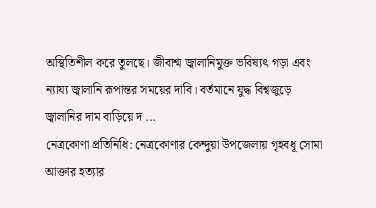অস্থিতিশীল করে তুলছে। জীবাশ্ম জ্বালানিমুক্ত ভবিষ্যৎ গড়া এবং ন্যায্য জ্বালানি রূপান্তর সময়ের দাবি। বর্তমানে যুদ্ধ বিশ্বজুড়ে জ্বালানির দাম বাড়িয়ে দ ...
নেত্রকোণা প্রতিনিধি: নেত্রকোণার কেন্দুয়া উপজেলায় গৃহবধূ সোমা আক্তার হত্যার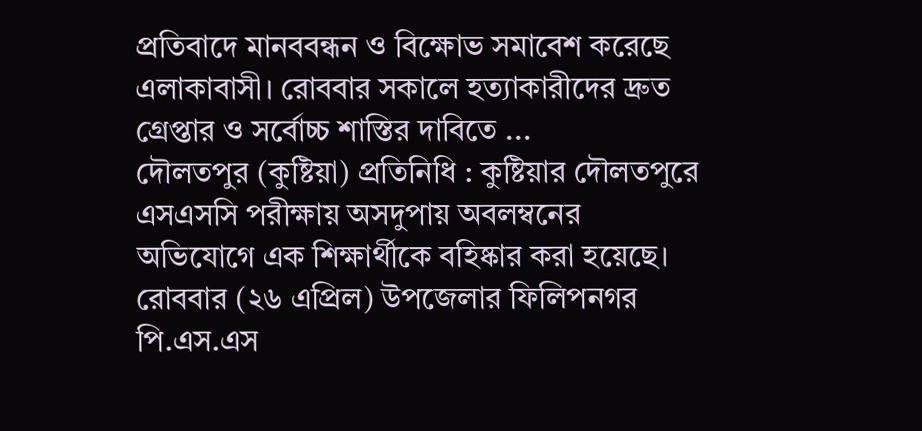প্রতিবাদে মানববন্ধন ও বিক্ষোভ সমাবেশ করেছে এলাকাবাসী। রোববার সকালে হত্যাকারীদের দ্রুত গ্রেপ্তার ও সর্বোচ্চ শাস্তির দাবিতে ...
দৌলতপুর (কুষ্টিয়া) প্রতিনিধি : কুষ্টিয়ার দৌলতপুরে এসএসসি পরীক্ষায় অসদুপায় অবলম্বনের অভিযোগে এক শিক্ষার্থীকে বহিষ্কার করা হয়েছে। রোববার (২৬ এপ্রিল) উপজেলার ফিলিপনগর পি.এস.এস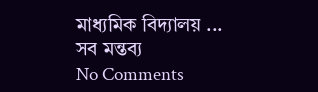মাধ্যমিক বিদ্যালয় ...
সব মন্তব্য
No Comments